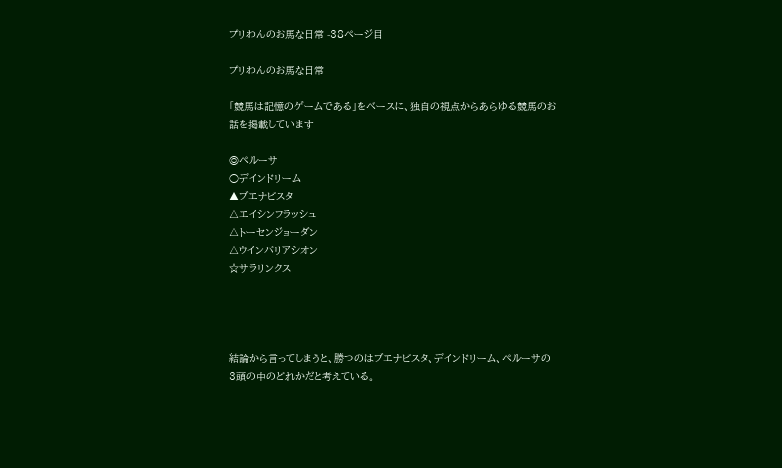プリわんのお馬な日常 -38ページ目

プリわんのお馬な日常

「競馬は記憶のゲームである」をベースに、独自の視点からあらゆる競馬のお話を掲載しています

◎ペルーサ
○デインドリーム
▲ブエナビスタ
△エイシンフラッシュ
△トーセンジョーダン
△ウインバリアシオン
☆サラリンクス




結論から言ってしまうと、勝つのはブエナビスタ、デインドリーム、ペルーサの3頭の中のどれかだと考えている。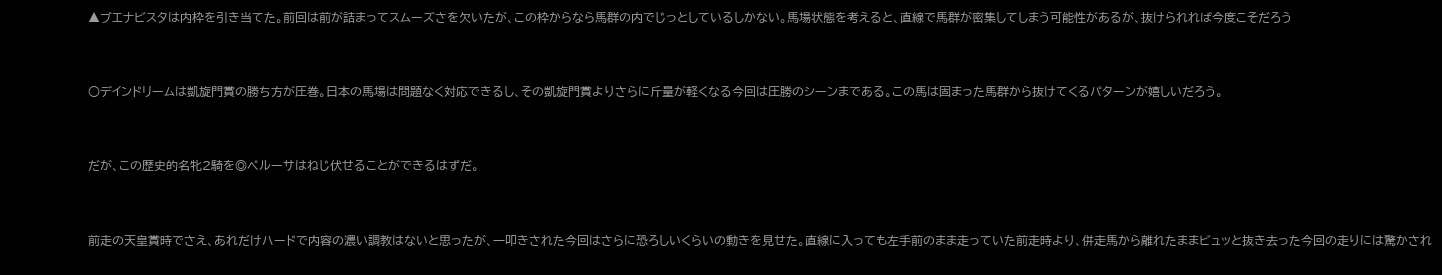▲ブエナビスタは内枠を引き当てた。前回は前が詰まってスムーズさを欠いたが、この枠からなら馬群の内でじっとしているしかない。馬場状態を考えると、直線で馬群が密集してしまう可能性があるが、抜けられれば今度こそだろう


○デインドリームは凱旋門賞の勝ち方が圧巻。日本の馬場は問題なく対応できるし、その凱旋門賞よりさらに斤量が軽くなる今回は圧勝のシーンまである。この馬は固まった馬群から抜けてくるパターンが嬉しいだろう。


だが、この歴史的名牝2騎を◎ペルーサはねじ伏せることができるはずだ。


前走の天皇賞時でさえ、あれだけハードで内容の濃い調教はないと思ったが、一叩きされた今回はさらに恐ろしいくらいの動きを見せた。直線に入っても左手前のまま走っていた前走時より、併走馬から離れたままビュッと抜き去った今回の走りには驚かされ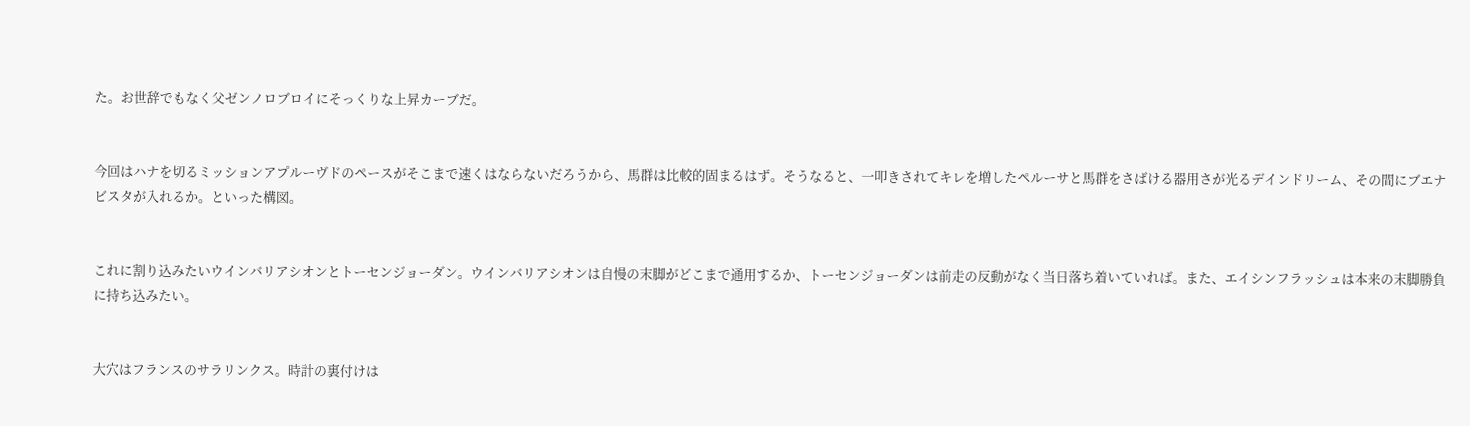た。お世辞でもなく父ゼンノロブロイにそっくりな上昇カーブだ。


今回はハナを切るミッションアプルーヴドのペースがそこまで速くはならないだろうから、馬群は比較的固まるはず。そうなると、一叩きされてキレを増したペルーサと馬群をさばける器用さが光るデインドリーム、その間にブエナビスタが入れるか。といった構図。


これに割り込みたいウインバリアシオンとトーセンジョーダン。ウインバリアシオンは自慢の末脚がどこまで通用するか、トーセンジョーダンは前走の反動がなく当日落ち着いていれば。また、エイシンフラッシュは本来の末脚勝負に持ち込みたい。


大穴はフランスのサラリンクス。時計の裏付けは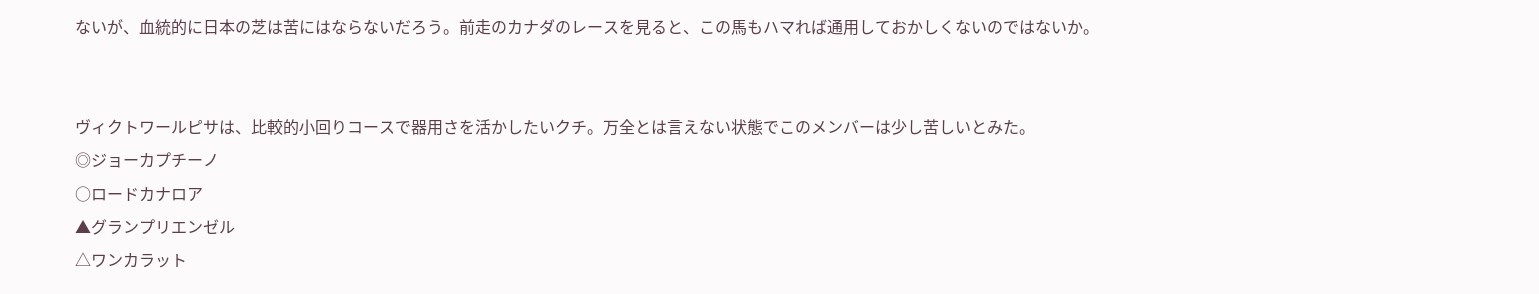ないが、血統的に日本の芝は苦にはならないだろう。前走のカナダのレースを見ると、この馬もハマれば通用しておかしくないのではないか。


ヴィクトワールピサは、比較的小回りコースで器用さを活かしたいクチ。万全とは言えない状態でこのメンバーは少し苦しいとみた。
◎ジョーカプチーノ
○ロードカナロア
▲グランプリエンゼル
△ワンカラット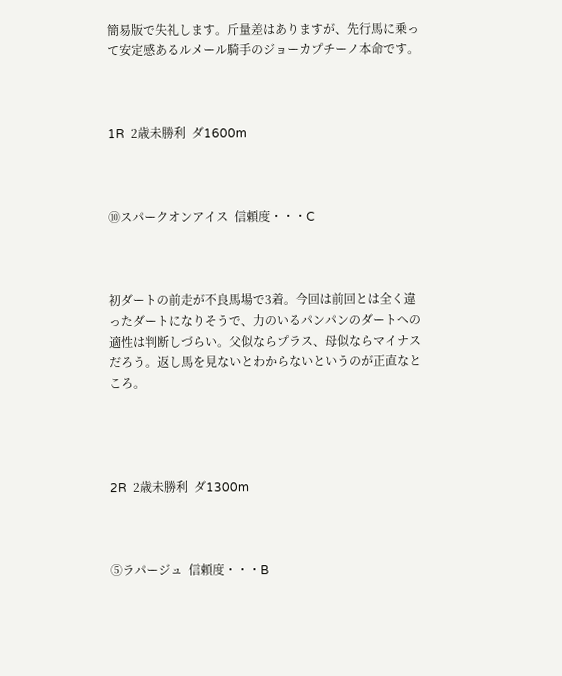簡易版で失礼します。斤量差はありますが、先行馬に乗って安定感あるルメール騎手のジョーカプチーノ本命です。



1R  2歳未勝利  ダ1600m



⑩スパークオンアイス  信頼度・・・C



初ダートの前走が不良馬場で3着。今回は前回とは全く違ったダートになりそうで、力のいるパンパンのダートへの適性は判断しづらい。父似ならプラス、母似ならマイナスだろう。返し馬を見ないとわからないというのが正直なところ。




2R  2歳未勝利  ダ1300m



⑤ラパージュ  信頼度・・・B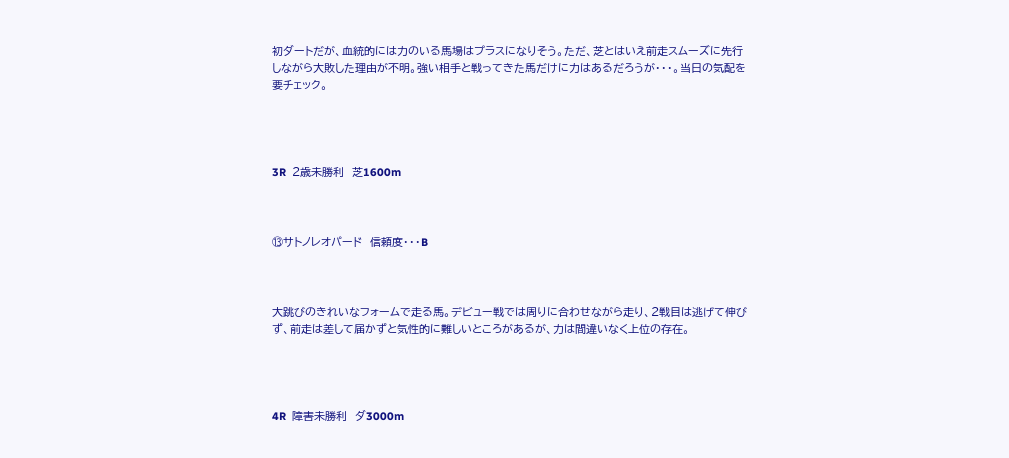初ダートだが、血統的には力のいる馬場はプラスになりそう。ただ、芝とはいえ前走スムーズに先行しながら大敗した理由が不明。強い相手と戦ってきた馬だけに力はあるだろうが・・・。当日の気配を要チェック。




3R  2歳未勝利  芝1600m



⑬サトノレオパード  信頼度・・・B



大跳びのきれいなフォームで走る馬。デビュー戦では周りに合わせながら走り、2戦目は逃げて伸びず、前走は差して届かずと気性的に難しいところがあるが、力は間違いなく上位の存在。




4R  障害未勝利  ダ3000m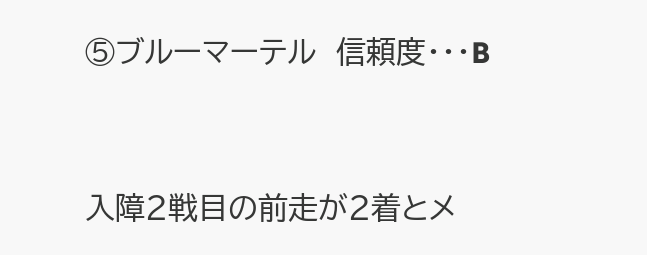⑤ブルーマーテル  信頼度・・・B



入障2戦目の前走が2着とメ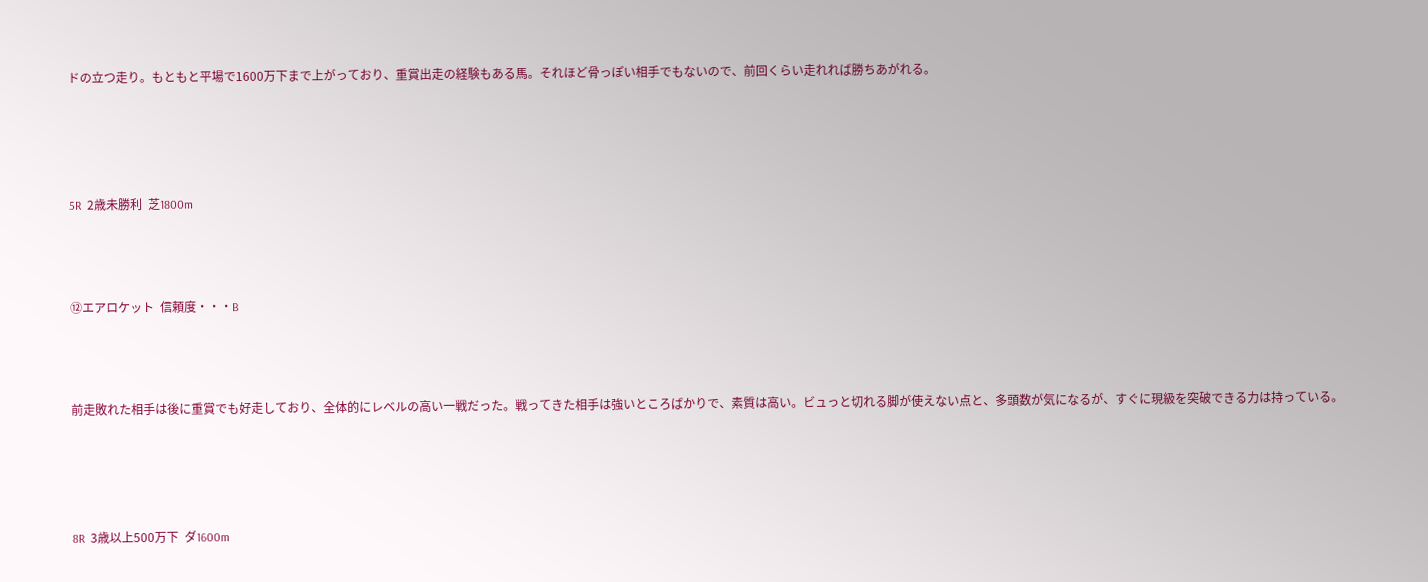ドの立つ走り。もともと平場で1600万下まで上がっており、重賞出走の経験もある馬。それほど骨っぽい相手でもないので、前回くらい走れれば勝ちあがれる。




5R  2歳未勝利  芝1800m



⑫エアロケット  信頼度・・・B



前走敗れた相手は後に重賞でも好走しており、全体的にレベルの高い一戦だった。戦ってきた相手は強いところばかりで、素質は高い。ビュっと切れる脚が使えない点と、多頭数が気になるが、すぐに現級を突破できる力は持っている。




8R  3歳以上500万下  ダ1600m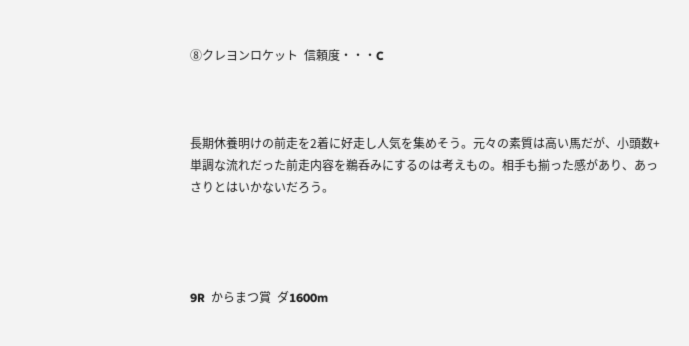⑧クレヨンロケット  信頼度・・・C



長期休養明けの前走を2着に好走し人気を集めそう。元々の素質は高い馬だが、小頭数+単調な流れだった前走内容を鵜呑みにするのは考えもの。相手も揃った感があり、あっさりとはいかないだろう。




9R  からまつ賞  ダ1600m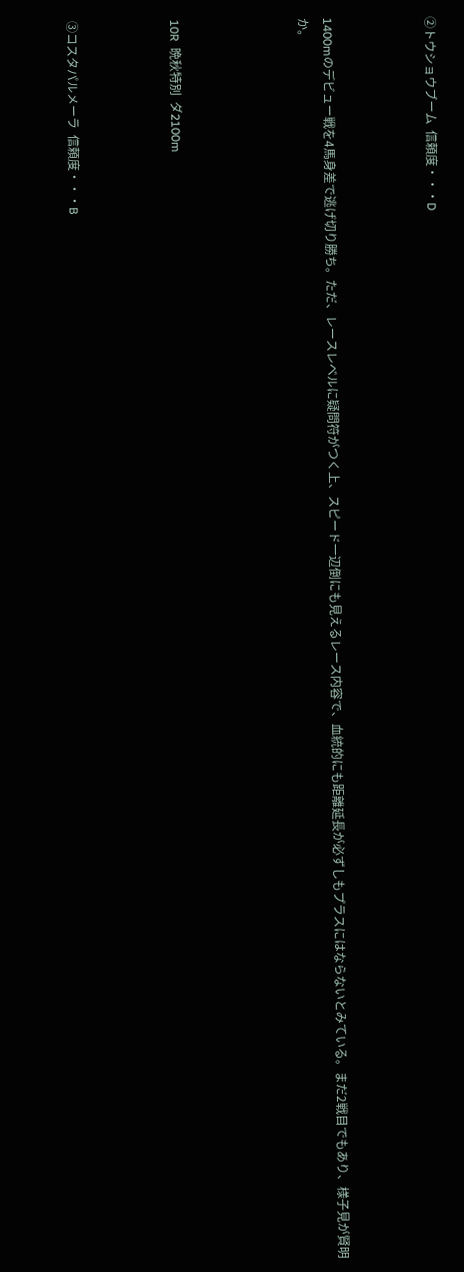②トウショウブーム  信頼度・・・D



1400mのデビュー戦を4馬身差で逃げ切り勝ち。ただ、レースレベルに疑問符がつく上、スピード一辺倒にも見えるレース内容で、血統的にも距離延長が必ずしもプラスにはならないとみている。まだ2戦目でもあり、様子見が賢明か。




10R  晩秋特別  ダ2100m



③コスタパルメーラ  信頼度・・・B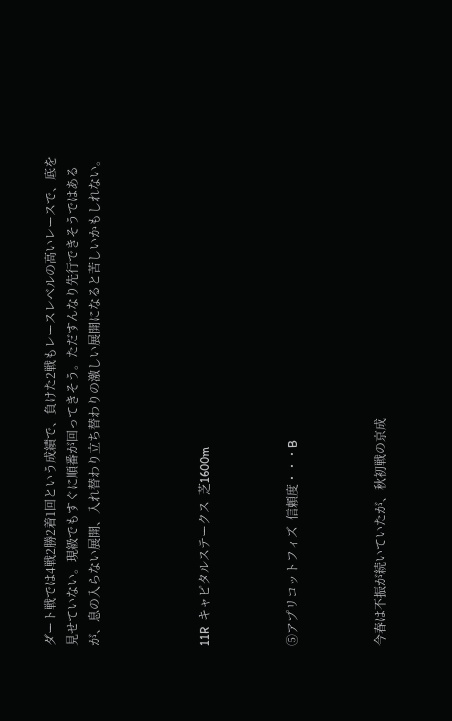ダート戦では4戦2勝2着1回という成績で、負けた2戦もレースレベルの高いレースで、底を見せていない。現級でもすぐに順番が回ってきそう。ただすんなり先行できそうではあるが、息の入らない展開、入れ替わり立ち替わりの激しい展開になると苦しいかもしれない。




11R  キャピタルステークス  芝1600m



⑤アプリコットフィズ  信頼度・・・B



今春は不振が続いていたが、秋初戦の京成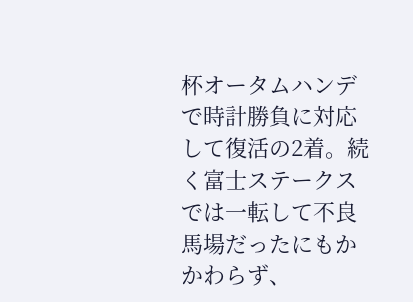杯オータムハンデで時計勝負に対応して復活の2着。続く富士ステークスでは一転して不良馬場だったにもかかわらず、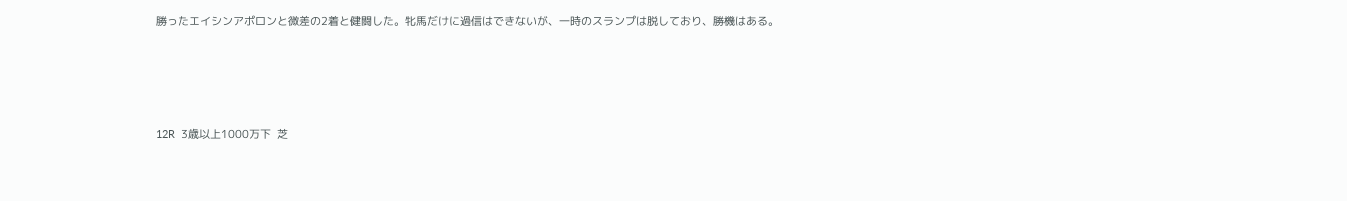勝ったエイシンアポロンと微差の2着と健闘した。牝馬だけに過信はできないが、一時のスランプは脱しており、勝機はある。




12R  3歳以上1000万下  芝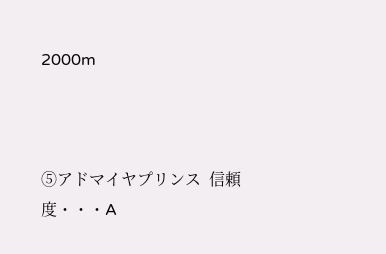2000m



⑤アドマイヤプリンス  信頼度・・・A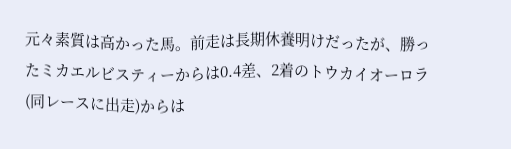元々素質は高かった馬。前走は長期休養明けだったが、勝ったミカエルビスティーからは0.4差、2着のトウカイオーロラ(同レースに出走)からは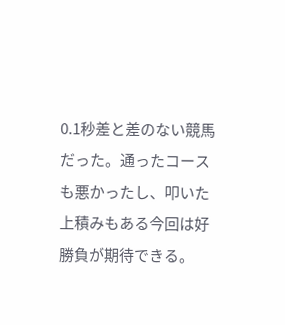0.1秒差と差のない競馬だった。通ったコースも悪かったし、叩いた上積みもある今回は好勝負が期待できる。